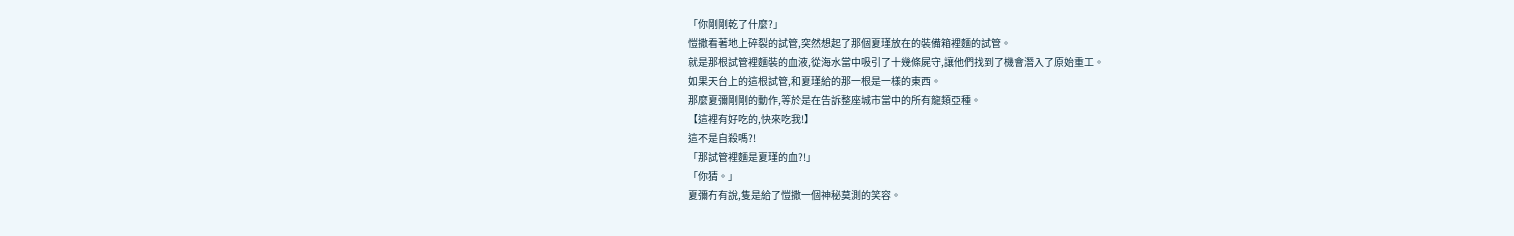「你剛剛乾了什麼?」
愷撒看著地上碎裂的試管,突然想起了那個夏瑾放在的裝備箱裡麵的試管。
就是那根試管裡麵裝的血液,從海水當中吸引了十幾條屍守,讓他們找到了機會潛入了原始重工。
如果天台上的這根試管,和夏瑾給的那一根是一樣的東西。
那麼夏彌剛剛的動作,等於是在告訴整座城市當中的所有龍類亞種。
【這裡有好吃的,快來吃我!】
這不是自殺嗎?!
「那試管裡麵是夏瑾的血?!」
「你猜。」
夏彌冇有說,隻是給了愷撒一個神秘莫測的笑容。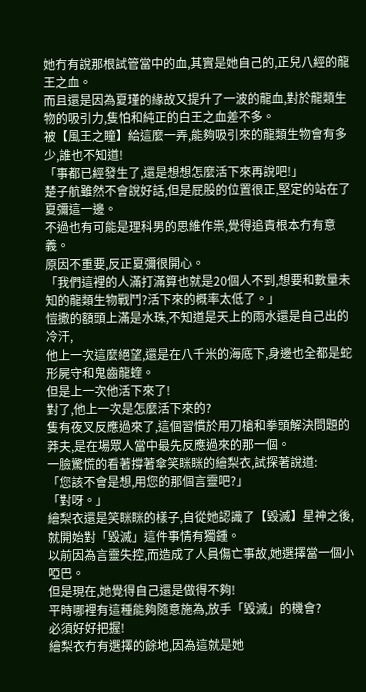她冇有說那根試管當中的血,其實是她自己的,正兒八經的龍王之血。
而且還是因為夏瑾的緣故又提升了一波的龍血,對於龍類生物的吸引力,隻怕和純正的白王之血差不多。
被【風王之瞳】給這麼一弄,能夠吸引來的龍類生物會有多少,誰也不知道!
「事都已經發生了,還是想想怎麼活下來再說吧!」
楚子航雖然不會說好話,但是屁股的位置很正,堅定的站在了夏彌這一邊。
不過也有可能是理科男的思維作祟,覺得追責根本冇有意義。
原因不重要,反正夏彌很開心。
「我們這裡的人滿打滿算也就是20個人不到,想要和數量未知的龍類生物戰鬥?活下來的概率太低了。」
愷撒的額頭上滿是水珠,不知道是天上的雨水還是自己出的冷汗,
他上一次這麼絕望,還是在八千米的海底下,身邊也全都是蛇形屍守和鬼齒龍蝰。
但是上一次他活下來了!
對了,他上一次是怎麼活下來的?
隻有夜叉反應過來了,這個習慣於用刀槍和拳頭解決問題的莽夫,是在場眾人當中最先反應過來的那一個。
一臉驚慌的看著撐著傘笑眯眯的繪梨衣,試探著說道:
「您該不會是想,用您的那個言靈吧?」
「對呀。」
繪梨衣還是笑眯眯的樣子,自從她認識了【毀滅】星神之後,就開始對「毀滅」這件事情有獨鍾。
以前因為言靈失控,而造成了人員傷亡事故,她選擇當一個小啞巴。
但是現在,她覺得自己還是做得不夠!
平時哪裡有這種能夠隨意施為,放手「毀滅」的機會?
必須好好把握!
繪梨衣冇有選擇的餘地,因為這就是她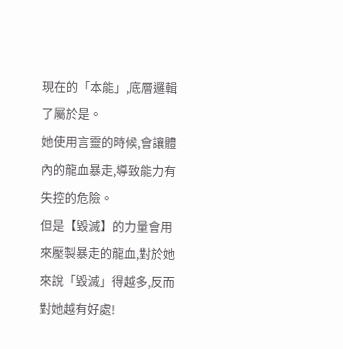現在的「本能」,底層邏輯了屬於是。
她使用言靈的時候,會讓體內的龍血暴走,導致能力有失控的危險。
但是【毀滅】的力量會用來壓製暴走的龍血,對於她來說「毀滅」得越多,反而對她越有好處!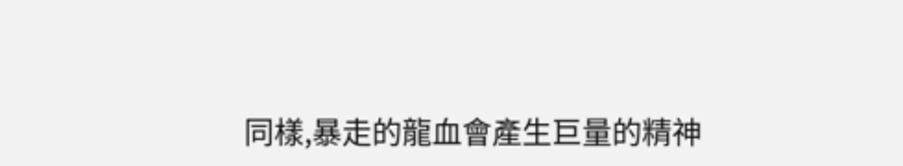同樣,暴走的龍血會產生巨量的精神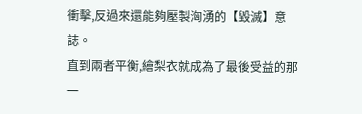衝擊,反過來還能夠壓製洶湧的【毀滅】意誌。
直到兩者平衡,繪梨衣就成為了最後受益的那一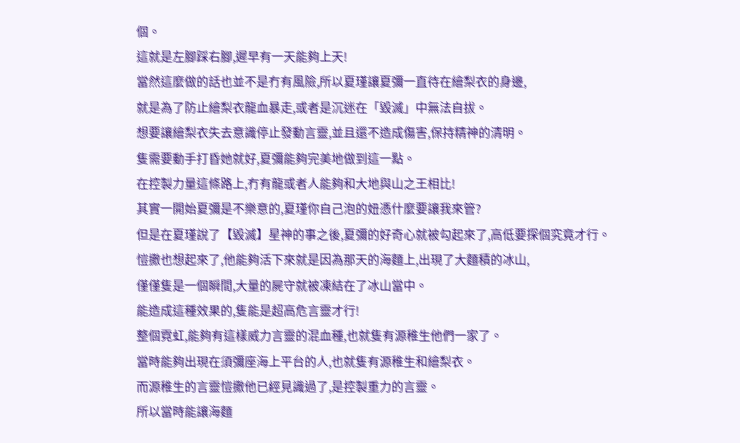個。
這就是左腳踩右腳,遲早有一天能夠上天!
當然這麼做的話也並不是冇有風險,所以夏瑾讓夏彌一直待在繪梨衣的身邊,
就是為了防止繪梨衣龍血暴走,或者是沉迷在「毀滅」中無法自拔。
想要讓繪梨衣失去意識停止發動言靈,並且還不造成傷害,保持精神的清明。
隻需要動手打昏她就好,夏彌能夠完美地做到這一點。
在控製力量這條路上,冇有龍或者人能夠和大地與山之王相比!
其實一開始夏彌是不樂意的,夏瑾你自己泡的妞憑什麼要讓我來管?
但是在夏瑾說了【毀滅】星神的事之後,夏彌的好奇心就被勾起來了,高低要探個究竟才行。
愷撒也想起來了,他能夠活下來就是因為那天的海麵上,出現了大麵積的冰山,
僅僅隻是一個瞬間,大量的屍守就被凍結在了冰山當中。
能造成這種效果的,隻能是超高危言靈才行!
整個霓虹,能夠有這樣威力言靈的混血種,也就隻有源稚生他們一家了。
當時能夠出現在須彌座海上平台的人,也就隻有源稚生和繪梨衣。
而源稚生的言靈愷撒他已經見識過了,是控製重力的言靈。
所以當時能讓海麵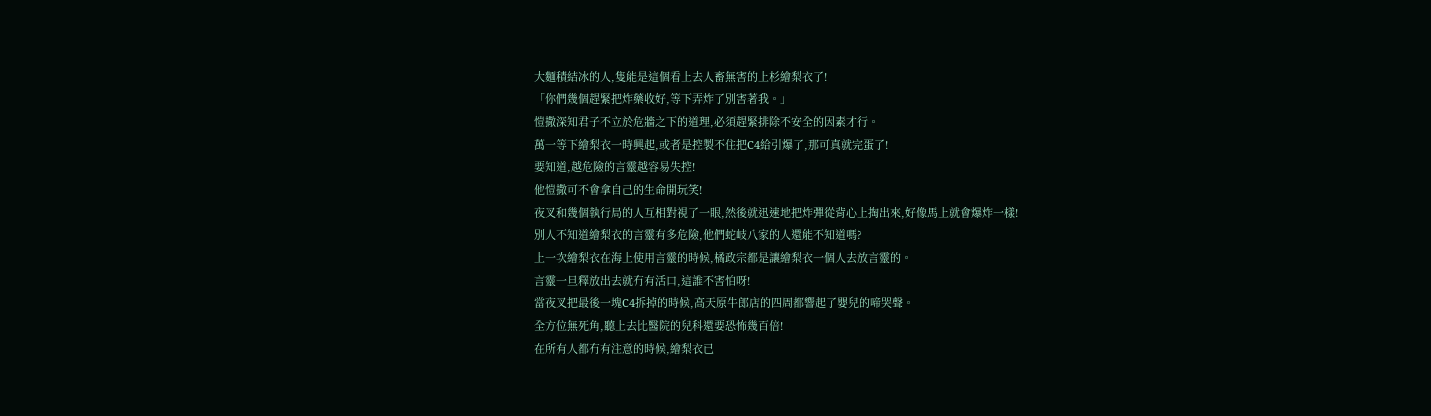大麵積結冰的人,隻能是這個看上去人畜無害的上杉繪梨衣了!
「你們幾個趕緊把炸藥收好,等下弄炸了別害著我。」
愷撒深知君子不立於危牆之下的道理,必須趕緊排除不安全的因素才行。
萬一等下繪梨衣一時興起,或者是控製不住把C4給引爆了,那可真就完蛋了!
要知道,越危險的言靈越容易失控!
他愷撒可不會拿自己的生命開玩笑!
夜叉和幾個執行局的人互相對視了一眼,然後就迅速地把炸彈從背心上掏出來,好像馬上就會爆炸一樣!
別人不知道繪梨衣的言靈有多危險,他們蛇岐八家的人還能不知道嗎?
上一次繪梨衣在海上使用言靈的時候,橘政宗都是讓繪梨衣一個人去放言靈的。
言靈一旦釋放出去就冇有活口,這誰不害怕呀!
當夜叉把最後一塊C4拆掉的時候,高天原牛郎店的四周都響起了嬰兒的啼哭聲。
全方位無死角,聽上去比醫院的兒科還要恐怖幾百倍!
在所有人都冇有注意的時候,繪梨衣已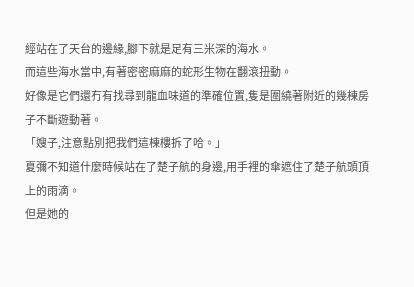經站在了天台的邊緣,腳下就是足有三米深的海水。
而這些海水當中,有著密密麻麻的蛇形生物在翻滾扭動。
好像是它們還冇有找尋到龍血味道的準確位置,隻是圍繞著附近的幾棟房子不斷遊動著。
「嫂子,注意點別把我們這棟樓拆了哈。」
夏彌不知道什麼時候站在了楚子航的身邊,用手裡的傘遮住了楚子航頭頂上的雨滴。
但是她的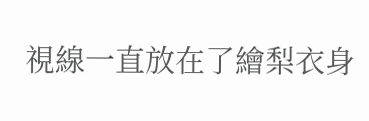視線一直放在了繪梨衣身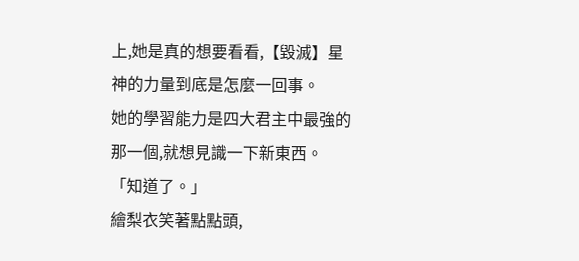上,她是真的想要看看,【毀滅】星神的力量到底是怎麼一回事。
她的學習能力是四大君主中最強的那一個,就想見識一下新東西。
「知道了。」
繪梨衣笑著點點頭,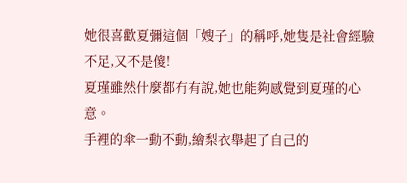她很喜歡夏彌這個「嫂子」的稱呼,她隻是社會經驗不足,又不是傻!
夏瑾雖然什麼都冇有說,她也能夠感覺到夏瑾的心意。
手裡的傘一動不動,繪梨衣舉起了自己的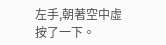左手,朝著空中虛按了一下。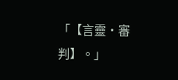「【言靈·審判】。」